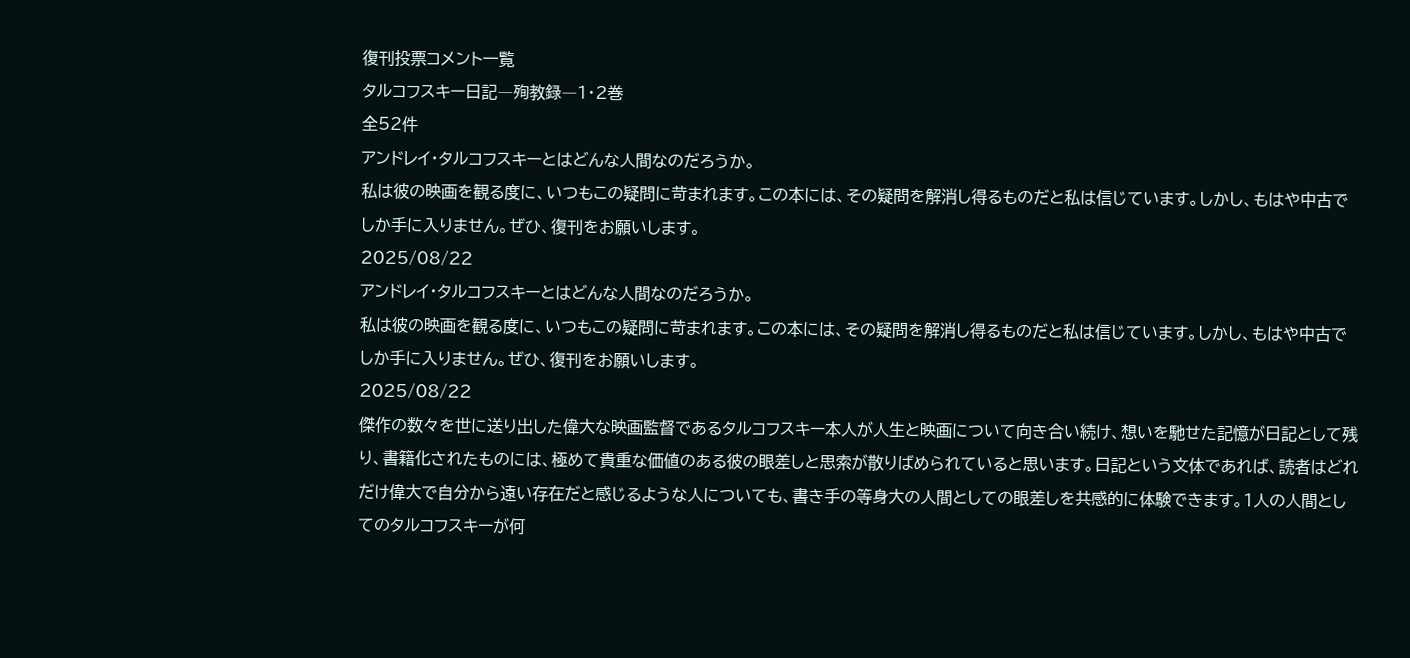復刊投票コメント一覧
タルコフスキー日記―殉教録―1・2巻
全52件
アンドレイ・タルコフスキーとはどんな人間なのだろうか。
私は彼の映画を観る度に、いつもこの疑問に苛まれます。この本には、その疑問を解消し得るものだと私は信じています。しかし、もはや中古でしか手に入りません。ぜひ、復刊をお願いします。
2025/08/22
アンドレイ・タルコフスキーとはどんな人間なのだろうか。
私は彼の映画を観る度に、いつもこの疑問に苛まれます。この本には、その疑問を解消し得るものだと私は信じています。しかし、もはや中古でしか手に入りません。ぜひ、復刊をお願いします。
2025/08/22
傑作の数々を世に送り出した偉大な映画監督であるタルコフスキー本人が人生と映画について向き合い続け、想いを馳せた記憶が日記として残り、書籍化されたものには、極めて貴重な価値のある彼の眼差しと思索が散りばめられていると思います。日記という文体であれば、読者はどれだけ偉大で自分から遠い存在だと感じるような人についても、書き手の等身大の人間としての眼差しを共感的に体験できます。1人の人間としてのタルコフスキーが何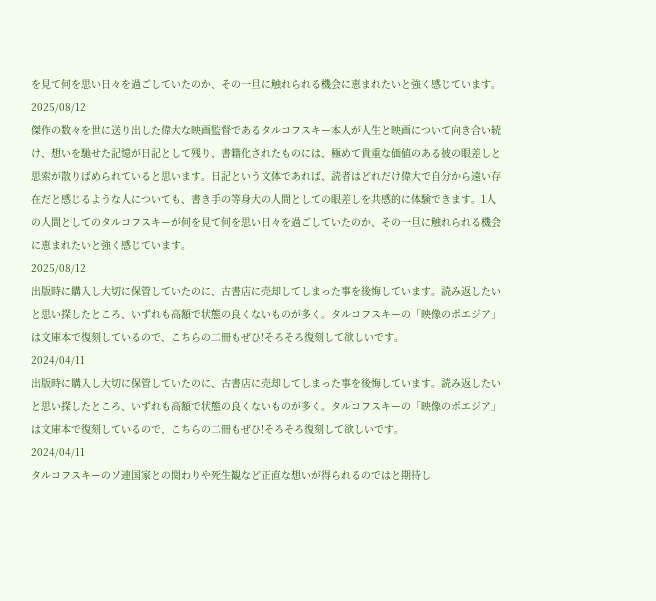を見て何を思い日々を過ごしていたのか、その一旦に触れられる機会に恵まれたいと強く感じています。
2025/08/12
傑作の数々を世に送り出した偉大な映画監督であるタルコフスキー本人が人生と映画について向き合い続け、想いを馳せた記憶が日記として残り、書籍化されたものには、極めて貴重な価値のある彼の眼差しと思索が散りばめられていると思います。日記という文体であれば、読者はどれだけ偉大で自分から遠い存在だと感じるような人についても、書き手の等身大の人間としての眼差しを共感的に体験できます。1人の人間としてのタルコフスキーが何を見て何を思い日々を過ごしていたのか、その一旦に触れられる機会に恵まれたいと強く感じています。
2025/08/12
出版時に購入し大切に保管していたのに、古書店に売却してしまった事を後悔しています。読み返したいと思い探したところ、いずれも高額で状態の良くないものが多く。タルコフスキーの「映像のポエジア」は文庫本で復刻しているので、こちらの二冊もぜひ!そろそろ復刻して欲しいです。
2024/04/11
出版時に購入し大切に保管していたのに、古書店に売却してしまった事を後悔しています。読み返したいと思い探したところ、いずれも高額で状態の良くないものが多く。タルコフスキーの「映像のポエジア」は文庫本で復刻しているので、こちらの二冊もぜひ!そろそろ復刻して欲しいです。
2024/04/11
タルコフスキーのソ連国家との関わりや死生観など正直な想いが得られるのではと期待し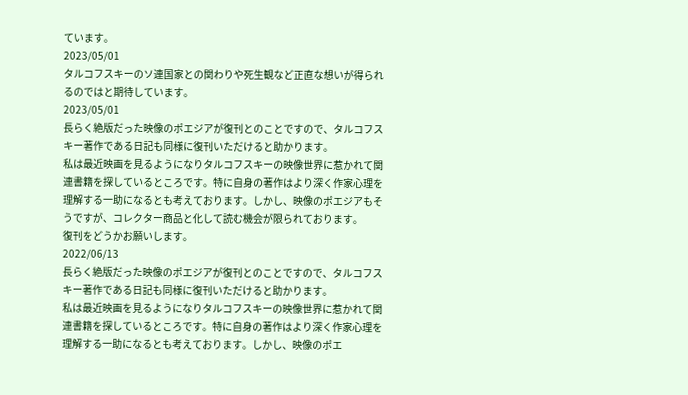ています。
2023/05/01
タルコフスキーのソ連国家との関わりや死生観など正直な想いが得られるのではと期待しています。
2023/05/01
長らく絶版だった映像のポエジアが復刊とのことですので、タルコフスキー著作である日記も同様に復刊いただけると助かります。
私は最近映画を見るようになりタルコフスキーの映像世界に惹かれて関連書籍を探しているところです。特に自身の著作はより深く作家心理を理解する一助になるとも考えております。しかし、映像のポエジアもそうですが、コレクター商品と化して読む機会が限られております。
復刊をどうかお願いします。
2022/06/13
長らく絶版だった映像のポエジアが復刊とのことですので、タルコフスキー著作である日記も同様に復刊いただけると助かります。
私は最近映画を見るようになりタルコフスキーの映像世界に惹かれて関連書籍を探しているところです。特に自身の著作はより深く作家心理を理解する一助になるとも考えております。しかし、映像のポエ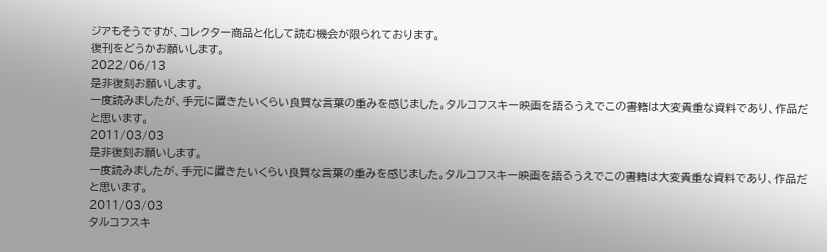ジアもそうですが、コレクター商品と化して読む機会が限られております。
復刊をどうかお願いします。
2022/06/13
是非復刻お願いします。
一度読みましたが、手元に置きたいくらい良質な言葉の重みを感じました。タルコフスキー映画を語るうえでこの書籍は大変貴重な資料であり、作品だと思います。
2011/03/03
是非復刻お願いします。
一度読みましたが、手元に置きたいくらい良質な言葉の重みを感じました。タルコフスキー映画を語るうえでこの書籍は大変貴重な資料であり、作品だと思います。
2011/03/03
タルコフスキ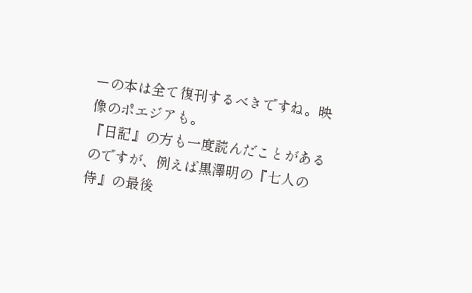ーの本は全て復刊するべきですね。映像のポエジアも。
『日記』の方も一度読んだことがあるのですが、例えば黒澤明の『七人の侍』の最後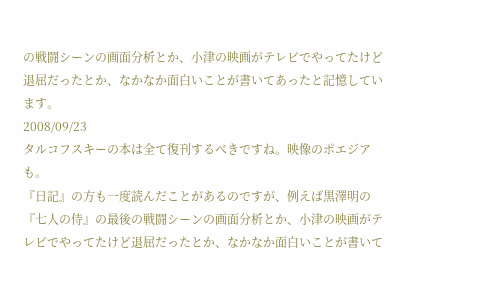の戦闘シーンの画面分析とか、小津の映画がテレビでやってたけど退屈だったとか、なかなか面白いことが書いてあったと記憶しています。
2008/09/23
タルコフスキーの本は全て復刊するべきですね。映像のポエジアも。
『日記』の方も一度読んだことがあるのですが、例えば黒澤明の『七人の侍』の最後の戦闘シーンの画面分析とか、小津の映画がテレビでやってたけど退屈だったとか、なかなか面白いことが書いて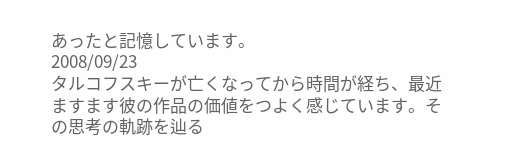あったと記憶しています。
2008/09/23
タルコフスキーが亡くなってから時間が経ち、最近ますます彼の作品の価値をつよく感じています。その思考の軌跡を辿る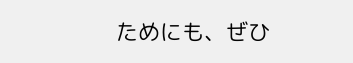ためにも、ぜひ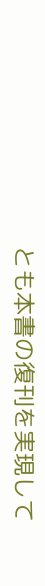とも本書の復刊を実現して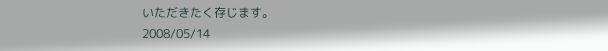いただきたく存じます。
2008/05/14